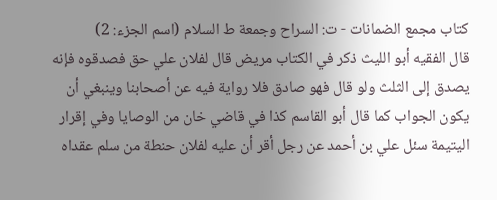كتاب مجمع الضمانات - ت: السراح وجمعة ط السلام (اسم الجزء: 2)
قال الفقيه أبو الليث ذكر في الكتاب مريض قال لفلان علي حق فصدقوه فإنه يصدق إلى الثلث ولو قال فهو صادق فلا رواية فيه عن أصحابنا وينبغي أن يكون الجواب كما قال أبو القاسم كذا في قاضي خان من الوصايا وفي إقرار اليتيمة سئل علي بن أحمد عن رجل أقر أن عليه لفلان حنطة من سلم عقداه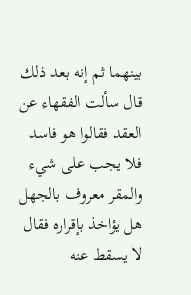بينهما ثم إنه بعد ذلك قال سألت الفقهاء عن العقد فقالوا هو فاسد فلا يجب على شيء والمقر معروف بالجهل هل يؤاخذ بإقراره فقال لا يسقط عنه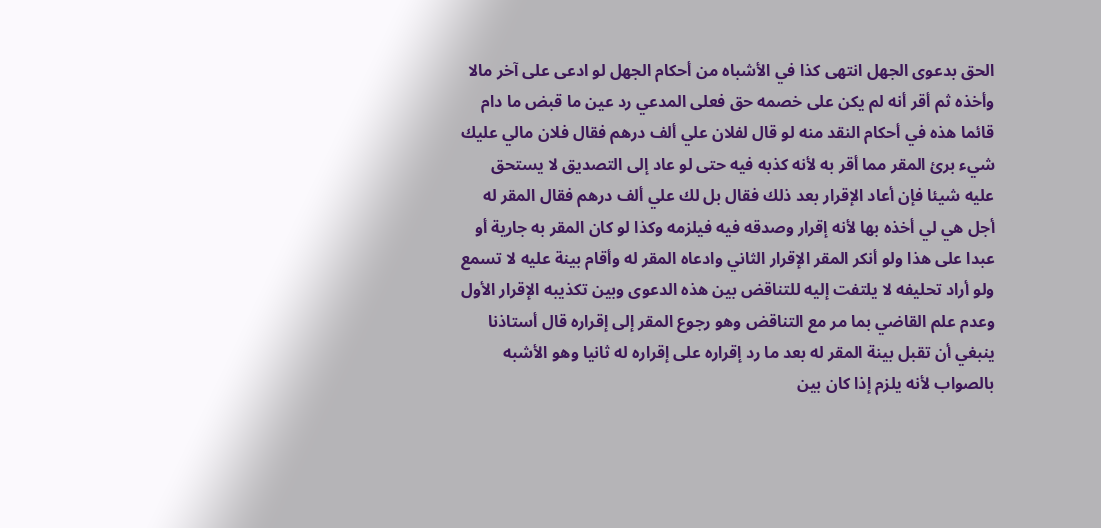الحق بدعوى الجهل انتهى كذا في الأشباه من أحكام الجهل لو ادعى على آخر مالا وأخذه ثم أقر أنه لم يكن على خصمه حق فعلى المدعي رد عين ما قبض ما دام قائما هذه في أحكام النقد منه لو قال لفلان علي ألف درهم فقال فلان مالي عليك شيء برئ المقر مما أقر به لأنه كذبه فيه حتى لو عاد إلى التصديق لا يستحق عليه شيئا فإن أعاد الإقرار بعد ذلك فقال بل لك علي ألف درهم فقال المقر له أجل هي لي أخذه بها لأنه إقرار وصدقه فيه فيلزمه وكذا لو كان المقر به جارية أو عبدا على هذا ولو أنكر المقر الإقرار الثاني وادعاه المقر له وأقام بينة عليه لا تسمع ولو أراد تحليفه لا يلتفت إليه للتناقض بين هذه الدعوى وبين تكذيبه الإقرار الأول وعدم علم القاضي بما مر مع التناقض وهو رجوع المقر إلى إقراره قال أستاذنا ينبغي أن تقبل بينة المقر له بعد ما رد إقراره على إقراره له ثانيا وهو الأشبه بالصواب لأنه يلزم إذا كان بين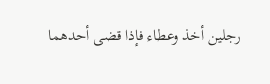رجلين أخذ وعطاء فإذا قضى أحدهما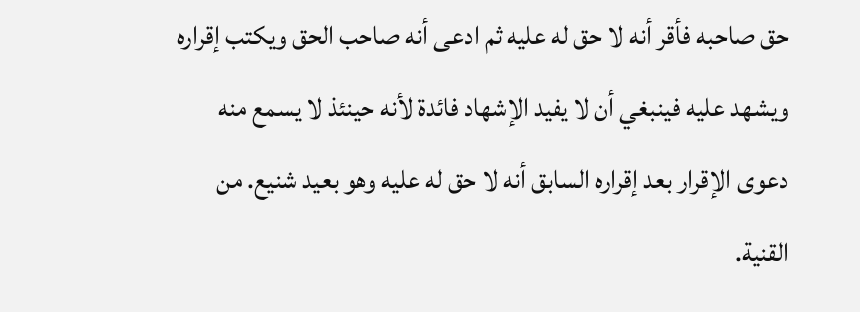حق صاحبه فأقر أنه لا حق له عليه ثم ادعى أنه صاحب الحق ويكتب إقراره ويشهد عليه فينبغي أن لا يفيد الإشهاد فائدة لأنه حينئذ لا يسمع منه دعوى الإقرار بعد إقراره السابق أنه لا حق له عليه وهو بعيد شنيع. من القنية.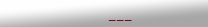___